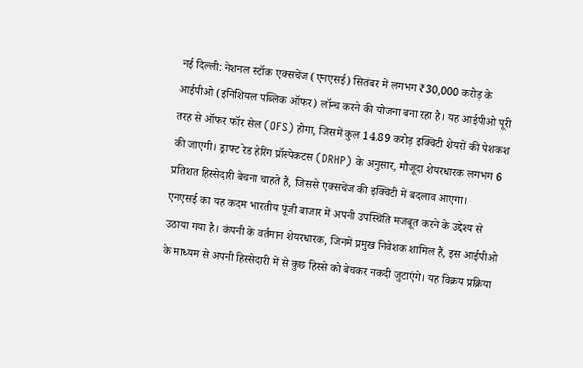नई दिल्ली: नेशनल स्टॉक एक्सचेंज (एनएसई) सितंबर में लगभग ₹30,000 करोड़ के आईपीओ (इनिशियल पब्लिक ऑफर) लॉन्च करने की योजना बना रहा है। यह आईपीओ पूरी तरह से ऑफर फॉर सेल (OFS) होगा, जिसमें कुल 14.89 करोड़ इक्विटी शेयरों की पेशकश की जाएगी। ड्राफ्ट रेड हेरिंग प्रॉस्पेकटस (DRHP) के अनुसार, मौजूदा शेयरधारक लगभग 6 प्रतिशत हिस्सेदारी बेचना चाहते हैं, जिससे एक्सचेंज की इक्विटी में बदलाव आएगा।
एनएसई का यह कदम भारतीय पूंजी बाजार में अपनी उपस्थिति मजबूत करने के उद्देश्य से उठाया गया है। कंपनी के वर्तमान शेयरधारक, जिनमें प्रमुख निवेशक शामिल हैं, इस आईपीओ के माध्यम से अपनी हिस्सेदारी में से कुछ हिस्से को बेचकर नकदी जुटाएंगे। यह विक्रय प्रक्रिया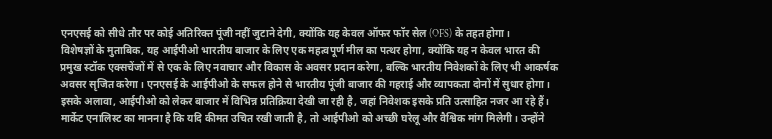एनएसई को सीधे तौर पर कोई अतिरिक्त पूंजी नहीं जुटाने देगी, क्योंकि यह केवल ऑफर फॉर सेल (OFS) के तहत होगा।
विशेषज्ञों के मुताबिक, यह आईपीओ भारतीय बाजार के लिए एक महत्वपूर्ण मील का पत्थर होगा, क्योंकि यह न केवल भारत की प्रमुख स्टॉक एक्सचेंजों में से एक के लिए नवाचार और विकास के अवसर प्रदान करेगा, बल्कि भारतीय निवेशकों के लिए भी आकर्षक अवसर सृजित करेगा। एनएसई के आईपीओ के सफल होने से भारतीय पूंजी बाजार की गहराई और व्यापकता दोनों में सुधार होगा।
इसके अलावा, आईपीओ को लेकर बाजार में विभिन्न प्रतिक्रिया देखी जा रही है, जहां निवेशक इसके प्रति उत्साहित नजर आ रहे हैं। मार्केट एनालिस्ट का मानना है कि यदि कीमत उचित रखी जाती है, तो आईपीओ को अच्छी घरेलू और वैश्विक मांग मिलेगी। उन्होंने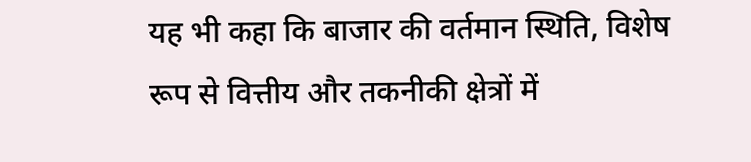यह भी कहा कि बाजार की वर्तमान स्थिति, विशेष रूप से वित्तीय और तकनीकी क्षेत्रों में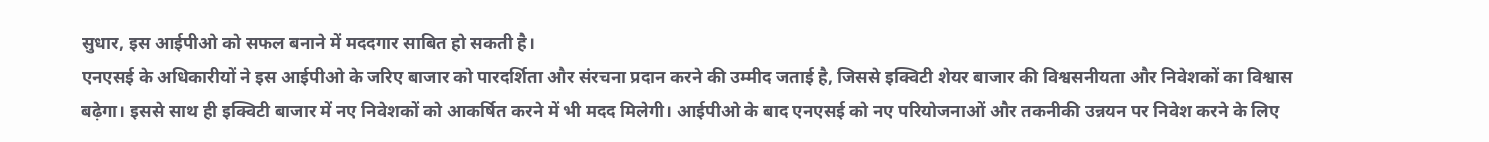सुधार, इस आईपीओ को सफल बनाने में मददगार साबित हो सकती है।
एनएसई के अधिकारीयों ने इस आईपीओ के जरिए बाजार को पारदर्शिता और संरचना प्रदान करने की उम्मीद जताई है, जिससे इक्विटी शेयर बाजार की विश्वसनीयता और निवेशकों का विश्वास बढ़ेगा। इससे साथ ही इक्विटी बाजार में नए निवेशकों को आकर्षित करने में भी मदद मिलेगी। आईपीओ के बाद एनएसई को नए परियोजनाओं और तकनीकी उन्नयन पर निवेश करने के लिए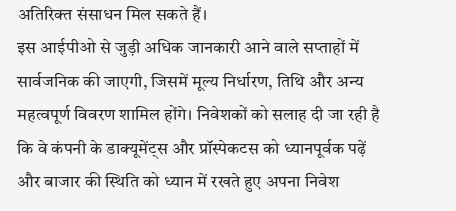अतिरिक्त संसाधन मिल सकते हैं।
इस आईपीओ से जुड़ी अधिक जानकारी आने वाले सप्ताहों में सार्वजनिक की जाएगी, जिसमें मूल्य निर्धारण, तिथि और अन्य महत्वपूर्ण विवरण शामिल होंगे। निवेशकों को सलाह दी जा रही है कि वे कंपनी के डाक्यूमेंट्स और प्रॉस्पेकटस को ध्यानपूर्वक पढ़ें और बाजार की स्थिति को ध्यान में रखते हुए अपना निवेश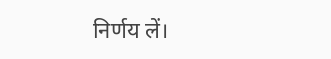निर्णय लें।